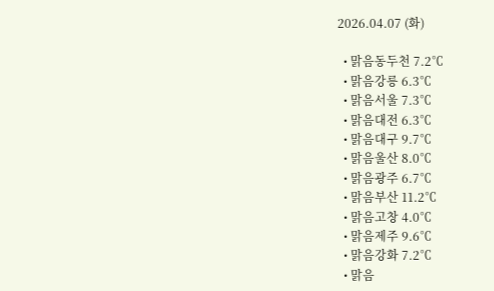2026.04.07 (화)

  • 맑음동두천 7.2℃
  • 맑음강릉 6.3℃
  • 맑음서울 7.3℃
  • 맑음대전 6.3℃
  • 맑음대구 9.7℃
  • 맑음울산 8.0℃
  • 맑음광주 6.7℃
  • 맑음부산 11.2℃
  • 맑음고창 4.0℃
  • 맑음제주 9.6℃
  • 맑음강화 7.2℃
  • 맑음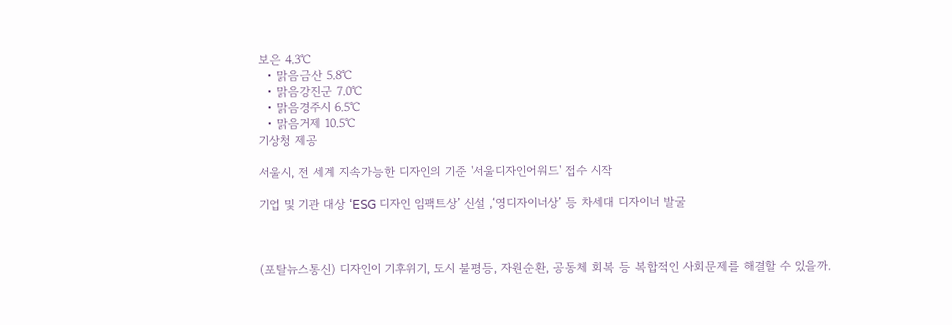보은 4.3℃
  • 맑음금산 5.8℃
  • 맑음강진군 7.0℃
  • 맑음경주시 6.5℃
  • 맑음거제 10.5℃
기상청 제공

서울시, 전 세계 지속가능한 디자인의 기준 '서울디자인어워드' 접수 시작

기업 및 기관 대상 ‘ESG 디자인 임팩트상’ 신설 ,‘영디자이너상’ 등 차세대 디자이너 발굴



(포탈뉴스통신) 디자인이 기후위기, 도시 불평등, 자원순환, 공동체 회복 등 복합적인 사회문제를 해결할 수 있을까.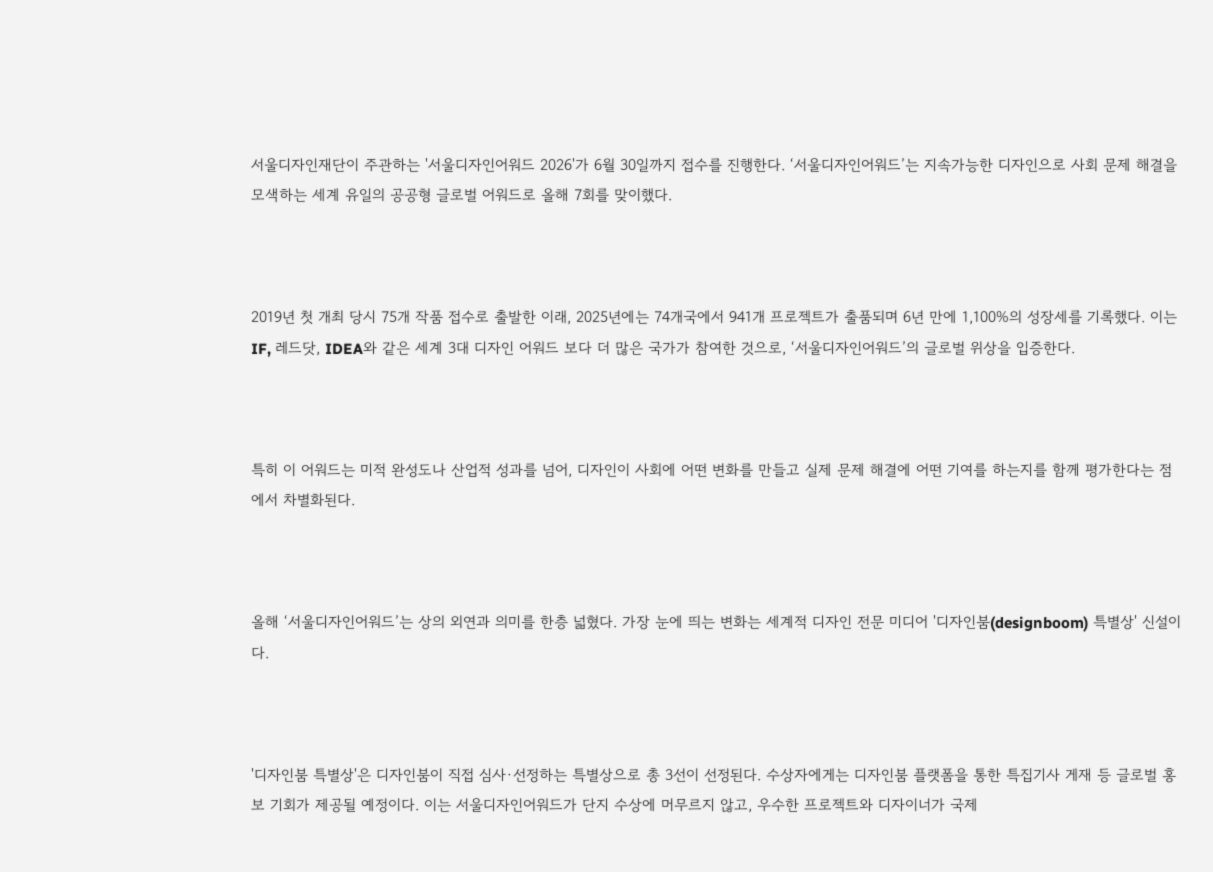서울디자인재단이 주관하는 '서울디자인어워드 2026'가 6월 30일까지 접수를 진행한다. ‘서울디자인어워드’는 지속가능한 디자인으로 사회 문제 해결을 모색하는 세계 유일의 공공형 글로벌 어워드로 올해 7회를 맞이했다.



2019년 첫 개최 당시 75개 작품 접수로 출발한 이래, 2025년에는 74개국에서 941개 프로젝트가 출품되며 6년 만에 1,100%의 성장세를 기록했다. 이는 IF, 레드닷, IDEA와 같은 세계 3대 디자인 어워드 보다 더 많은 국가가 참여한 것으로, ‘서울디자인어워드’의 글로벌 위상을 입증한다.



특히 이 어워드는 미적 완성도나 산업적 성과를 넘어, 디자인이 사회에 어떤 변화를 만들고 실제 문제 해결에 어떤 기여를 하는지를 함께 평가한다는 점에서 차별화된다.



올해 ‘서울디자인어워드’는 상의 외연과 의미를 한층 넓혔다. 가장 눈에 띄는 변화는 세계적 디자인 전문 미디어 '디자인붐(designboom) 특별상' 신설이다.



'디자인붐 특별상'은 디자인붐이 직접 심사·선정하는 특별상으로 총 3선이 선정된다. 수상자에게는 디자인붐 플랫폼을 통한 특집기사 게재 등 글로벌 홍보 기회가 제공될 예정이다. 이는 서울디자인어워드가 단지 수상에 머무르지 않고, 우수한 프로젝트와 디자이너가 국제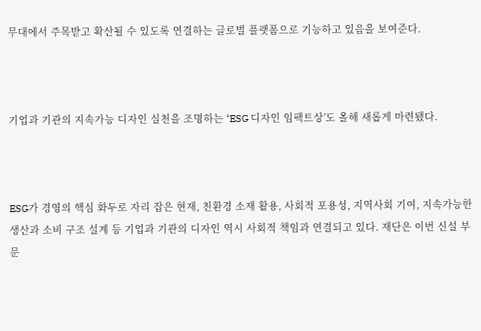무대에서 주목받고 확산될 수 있도록 연결하는 글로벌 플랫폼으로 기능하고 있음을 보여준다.



기업과 기관의 지속가능 디자인 실천을 조명하는 ‘ESG 디자인 임팩트상’도 올해 새롭게 마련됐다.



ESG가 경영의 핵심 화두로 자리 잡은 현재, 친환경 소재 활용, 사회적 포용성, 지역사회 기여, 지속가능한 생산과 소비 구조 설계 등 기업과 기관의 디자인 역시 사회적 책임과 연결되고 있다. 재단은 이번 신설 부문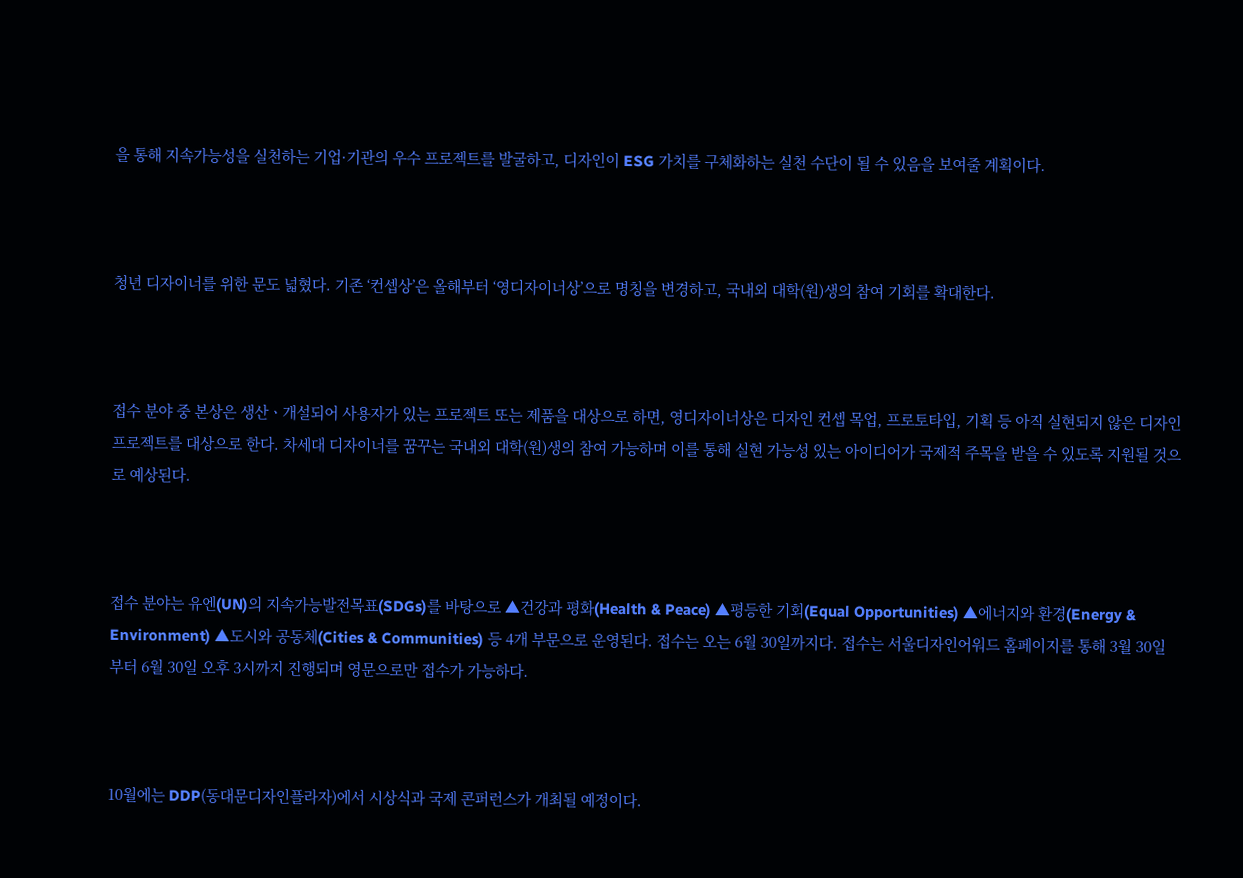을 통해 지속가능성을 실천하는 기업·기관의 우수 프로젝트를 발굴하고, 디자인이 ESG 가치를 구체화하는 실천 수단이 될 수 있음을 보여줄 계획이다.



청년 디자이너를 위한 문도 넓혔다. 기존 ‘컨셉상’은 올해부터 ‘영디자이너상’으로 명칭을 변경하고, 국내외 대학(원)생의 참여 기회를 확대한다.



접수 분야 중 본상은 생산ㆍ개설되어 사용자가 있는 프로젝트 또는 제품을 대상으로 하면, 영디자이너상은 디자인 컨셉 목업, 프로토타입, 기획 등 아직 실현되지 않은 디자인 프로젝트를 대상으로 한다. 차세대 디자이너를 꿈꾸는 국내외 대학(원)생의 참여 가능하며 이를 통해 실현 가능성 있는 아이디어가 국제적 주목을 받을 수 있도록 지원될 것으로 예상된다.



접수 분야는 유엔(UN)의 지속가능발전목표(SDGs)를 바탕으로 ▲건강과 평화(Health & Peace) ▲평등한 기회(Equal Opportunities) ▲에너지와 환경(Energy & Environment) ▲도시와 공동체(Cities & Communities) 등 4개 부문으로 운영된다. 접수는 오는 6월 30일까지다. 접수는 서울디자인어워드 홈페이지를 통해 3월 30일부터 6월 30일 오후 3시까지 진행되며 영문으로만 접수가 가능하다.



10월에는 DDP(동대문디자인플라자)에서 시상식과 국제 콘퍼런스가 개최될 예정이다.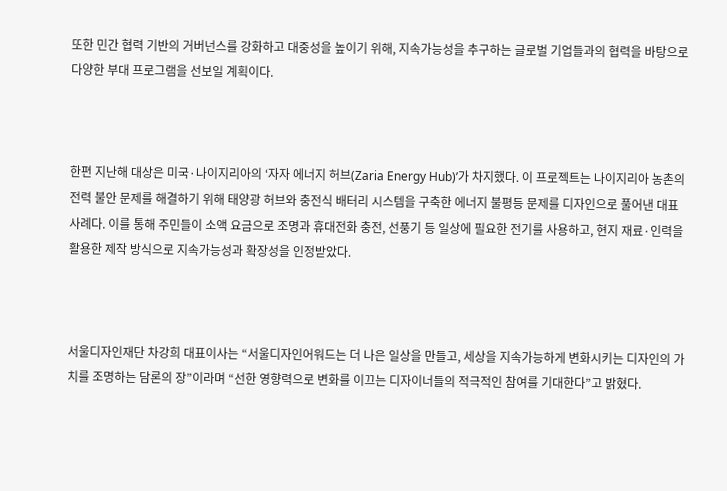또한 민간 협력 기반의 거버넌스를 강화하고 대중성을 높이기 위해, 지속가능성을 추구하는 글로벌 기업들과의 협력을 바탕으로 다양한 부대 프로그램을 선보일 계획이다.



한편 지난해 대상은 미국·나이지리아의 ‘자자 에너지 허브(Zaria Energy Hub)’가 차지했다. 이 프로젝트는 나이지리아 농촌의 전력 불안 문제를 해결하기 위해 태양광 허브와 충전식 배터리 시스템을 구축한 에너지 불평등 문제를 디자인으로 풀어낸 대표 사례다. 이를 통해 주민들이 소액 요금으로 조명과 휴대전화 충전, 선풍기 등 일상에 필요한 전기를 사용하고, 현지 재료·인력을 활용한 제작 방식으로 지속가능성과 확장성을 인정받았다.



서울디자인재단 차강희 대표이사는 “서울디자인어워드는 더 나은 일상을 만들고, 세상을 지속가능하게 변화시키는 디자인의 가치를 조명하는 담론의 장”이라며 “선한 영향력으로 변화를 이끄는 디자이너들의 적극적인 참여를 기대한다”고 밝혔다.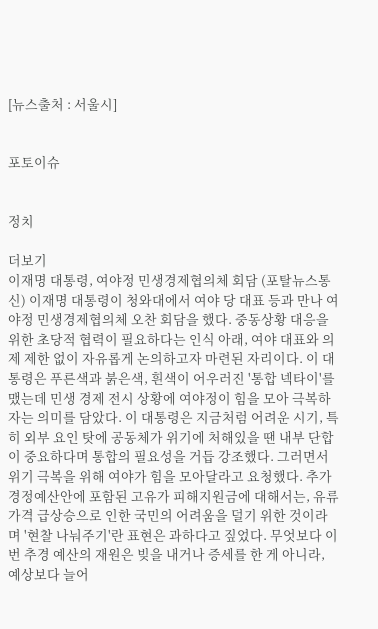[뉴스출처 : 서울시]


포토이슈


정치

더보기
이재명 대통령, 여야정 민생경제협의체 회담 (포탈뉴스통신) 이재명 대통령이 청와대에서 여야 당 대표 등과 만나 여야정 민생경제협의체 오찬 회담을 했다. 중동상황 대응을 위한 초당적 협력이 필요하다는 인식 아래, 여야 대표와 의제 제한 없이 자유롭게 논의하고자 마련된 자리이다. 이 대통령은 푸른색과 붉은색, 흰색이 어우러진 '통합 넥타이'를 맸는데 민생 경제 전시 상황에 여야정이 힘을 모아 극복하자는 의미를 담았다. 이 대통령은 지금처럼 어려운 시기, 특히 외부 요인 탓에 공동체가 위기에 처해있을 땐 내부 단합이 중요하다며 통합의 필요성을 거듭 강조했다. 그러면서 위기 극복을 위해 여야가 힘을 모아달라고 요청했다. 추가경정예산안에 포함된 고유가 피해지원금에 대해서는, 유류 가격 급상승으로 인한 국민의 어려움을 덜기 위한 것이라며 '현찰 나눠주기'란 표현은 과하다고 짚었다. 무엇보다 이번 추경 예산의 재원은 빚을 내거나 증세를 한 게 아니라, 예상보다 늘어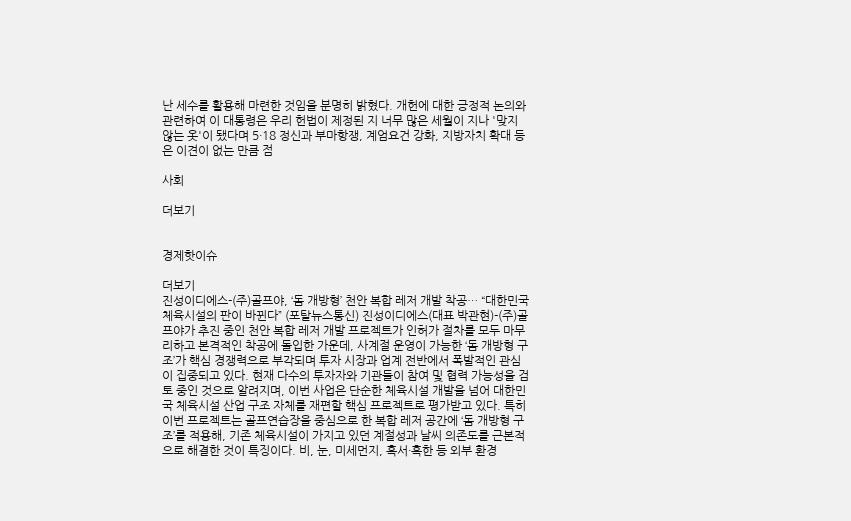난 세수를 활용해 마련한 것임을 분명히 밝혔다. 개헌에 대한 긍정적 논의와 관련하여 이 대통령은 우리 헌법이 제정된 지 너무 많은 세월이 지나 '맞지 않는 옷'이 됐다며 5·18 정신과 부마항쟁, 계엄요건 강화, 지방자치 확대 등은 이견이 없는 만큼 점

사회

더보기


경제핫이슈

더보기
진성이디에스-(주)골프야, ‘돔 개방형’ 천안 복합 레저 개발 착공… “대한민국 체육시설의 판이 바뀐다” (포탈뉴스통신) 진성이디에스(대표 박관현)-(주)골프야가 추진 중인 천안 복합 레저 개발 프로젝트가 인허가 절차를 모두 마무리하고 본격적인 착공에 돌입한 가운데, 사계절 운영이 가능한 ‘돔 개방형 구조’가 핵심 경쟁력으로 부각되며 투자 시장과 업계 전반에서 폭발적인 관심이 집중되고 있다. 현재 다수의 투자자와 기관들이 참여 및 협력 가능성을 검토 중인 것으로 알려지며, 이번 사업은 단순한 체육시설 개발을 넘어 대한민국 체육시설 산업 구조 자체를 재편할 핵심 프로젝트로 평가받고 있다. 특히 이번 프로젝트는 골프연습장을 중심으로 한 복합 레저 공간에 ‘돔 개방형 구조’를 적용해, 기존 체육시설이 가지고 있던 계절성과 날씨 의존도를 근본적으로 해결한 것이 특징이다. 비, 눈, 미세먼지, 혹서·혹한 등 외부 환경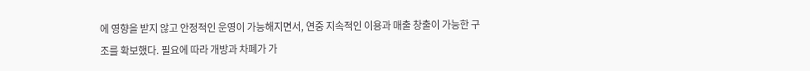에 영향을 받지 않고 안정적인 운영이 가능해지면서, 연중 지속적인 이용과 매출 창출이 가능한 구조를 확보했다. 필요에 따라 개방과 차폐가 가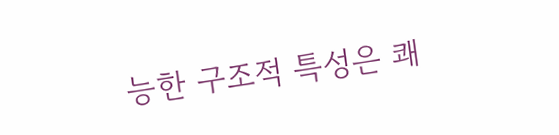능한 구조적 특성은 쾌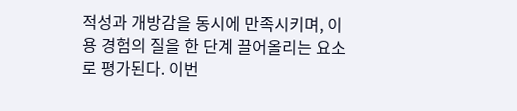적성과 개방감을 동시에 만족시키며, 이용 경험의 질을 한 단계 끌어올리는 요소로 평가된다. 이번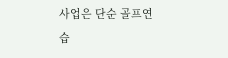사업은 단순 골프연습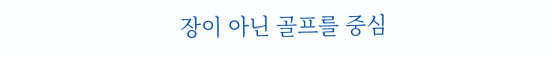장이 아닌 골프를 중심